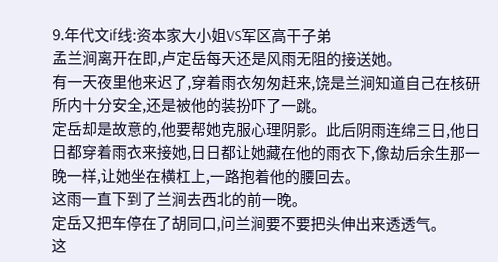9.年代文if线:资本家大小姐VS军区高干子弟
孟兰涧离开在即,卢定岳每天还是风雨无阻的接送她。
有一天夜里他来迟了,穿着雨衣匆匆赶来,饶是兰涧知道自己在核研所内十分安全,还是被他的装扮吓了一跳。
定岳却是故意的,他要帮她克服心理阴影。此后阴雨连绵三日,他日日都穿着雨衣来接她,日日都让她藏在他的雨衣下,像劫后余生那一晚一样,让她坐在横杠上,一路抱着他的腰回去。
这雨一直下到了兰涧去西北的前一晚。
定岳又把车停在了胡同口,问兰涧要不要把头伸出来透透气。
这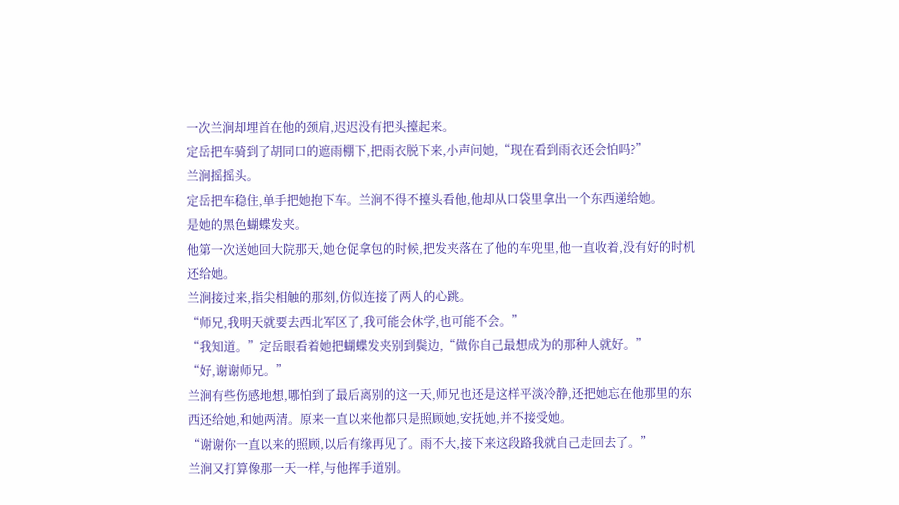一次兰涧却埋首在他的颈肩,迟迟没有把头擡起来。
定岳把车骑到了胡同口的遮雨棚下,把雨衣脱下来,小声问她,“现在看到雨衣还会怕吗?”
兰涧摇摇头。
定岳把车稳住,单手把她抱下车。兰涧不得不擡头看他,他却从口袋里拿出一个东西递给她。
是她的黑色蝴蝶发夹。
他第一次送她回大院那天,她仓促拿包的时候,把发夹落在了他的车兜里,他一直收着,没有好的时机还给她。
兰涧接过来,指尖相触的那刻,仿似连接了两人的心跳。
“师兄,我明天就要去西北军区了,我可能会休学,也可能不会。”
“我知道。”定岳眼看着她把蝴蝶发夹别到鬓边,“做你自己最想成为的那种人就好。”
“好,谢谢师兄。”
兰涧有些伤感地想,哪怕到了最后离别的这一天,师兄也还是这样平淡冷静,还把她忘在他那里的东西还给她,和她两清。原来一直以来他都只是照顾她,安抚她,并不接受她。
“谢谢你一直以来的照顾,以后有缘再见了。雨不大,接下来这段路我就自己走回去了。”
兰涧又打算像那一天一样,与他挥手道别。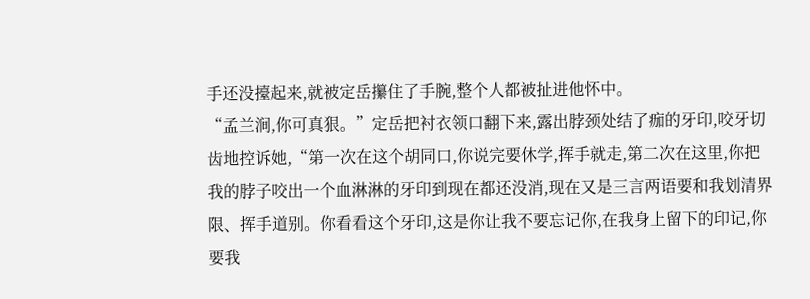手还没擡起来,就被定岳攥住了手腕,整个人都被扯进他怀中。
“孟兰涧,你可真狠。”定岳把衬衣领口翻下来,露出脖颈处结了痂的牙印,咬牙切齿地控诉她,“第一次在这个胡同口,你说完要休学,挥手就走,第二次在这里,你把我的脖子咬出一个血淋淋的牙印到现在都还没消,现在又是三言两语要和我划清界限、挥手道别。你看看这个牙印,这是你让我不要忘记你,在我身上留下的印记,你要我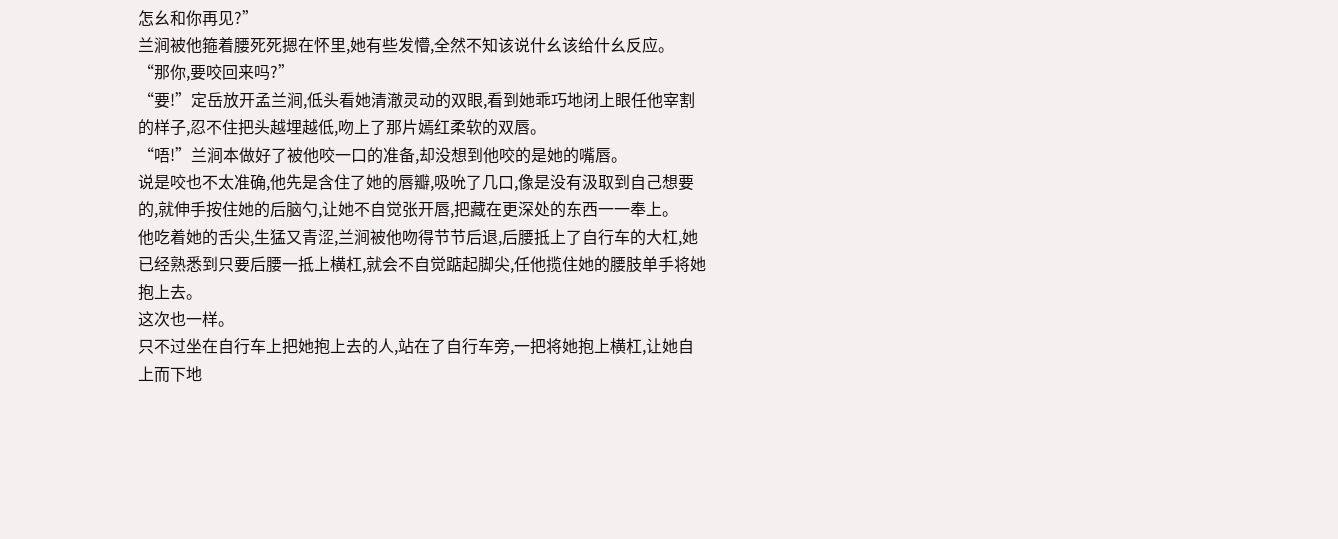怎幺和你再见?”
兰涧被他箍着腰死死摁在怀里,她有些发懵,全然不知该说什幺该给什幺反应。
“那你,要咬回来吗?”
“要!”定岳放开孟兰涧,低头看她清澈灵动的双眼,看到她乖巧地闭上眼任他宰割的样子,忍不住把头越埋越低,吻上了那片嫣红柔软的双唇。
“唔!”兰涧本做好了被他咬一口的准备,却没想到他咬的是她的嘴唇。
说是咬也不太准确,他先是含住了她的唇瓣,吸吮了几口,像是没有汲取到自己想要的,就伸手按住她的后脑勺,让她不自觉张开唇,把藏在更深处的东西一一奉上。
他吃着她的舌尖,生猛又青涩,兰涧被他吻得节节后退,后腰抵上了自行车的大杠,她已经熟悉到只要后腰一抵上横杠,就会不自觉踮起脚尖,任他揽住她的腰肢单手将她抱上去。
这次也一样。
只不过坐在自行车上把她抱上去的人,站在了自行车旁,一把将她抱上横杠,让她自上而下地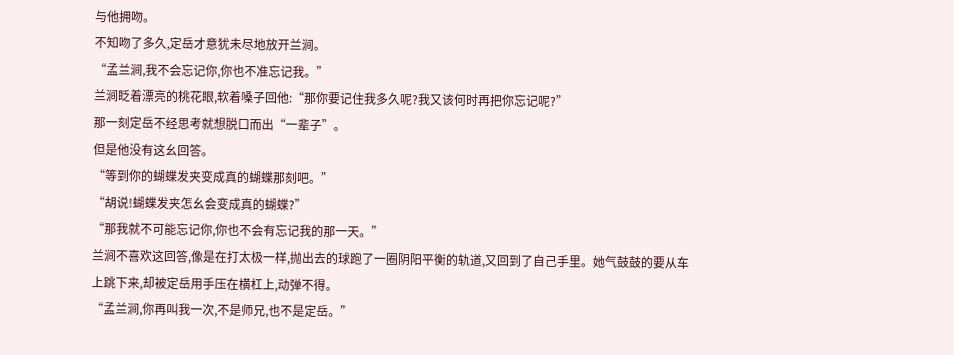与他拥吻。
不知吻了多久,定岳才意犹未尽地放开兰涧。
“孟兰涧,我不会忘记你,你也不准忘记我。”
兰涧眨着漂亮的桃花眼,软着嗓子回他:“那你要记住我多久呢?我又该何时再把你忘记呢?”
那一刻定岳不经思考就想脱口而出“一辈子”。
但是他没有这幺回答。
“等到你的蝴蝶发夹变成真的蝴蝶那刻吧。”
“胡说!蝴蝶发夹怎幺会变成真的蝴蝶?”
“那我就不可能忘记你,你也不会有忘记我的那一天。”
兰涧不喜欢这回答,像是在打太极一样,抛出去的球跑了一圈阴阳平衡的轨道,又回到了自己手里。她气鼓鼓的要从车上跳下来,却被定岳用手压在横杠上,动弹不得。
“孟兰涧,你再叫我一次,不是师兄,也不是定岳。”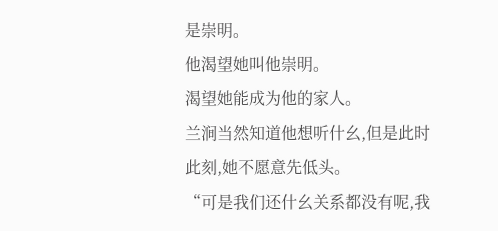是崇明。
他渴望她叫他崇明。
渴望她能成为他的家人。
兰涧当然知道他想听什幺,但是此时此刻,她不愿意先低头。
“可是我们还什幺关系都没有呢,我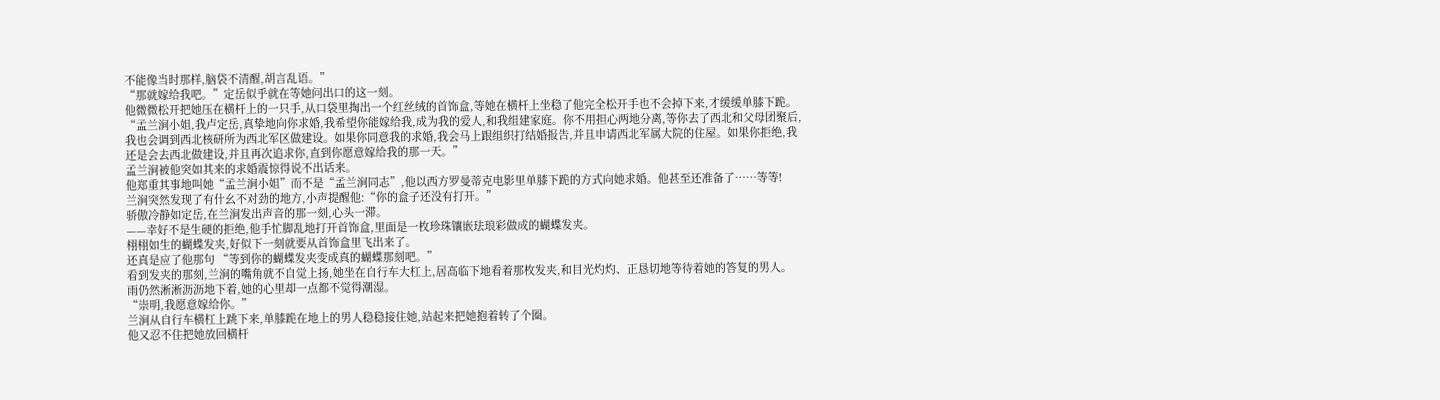不能像当时那样,脑袋不清醒,胡言乱语。”
“那就嫁给我吧。”定岳似乎就在等她问出口的这一刻。
他微微松开把她压在横杆上的一只手,从口袋里掏出一个红丝绒的首饰盒,等她在横杆上坐稳了他完全松开手也不会掉下来,才缓缓单膝下跪。
“孟兰涧小姐,我卢定岳,真挚地向你求婚,我希望你能嫁给我,成为我的爱人,和我组建家庭。你不用担心两地分离,等你去了西北和父母团聚后,我也会调到西北核研所为西北军区做建设。如果你同意我的求婚,我会马上跟组织打结婚报告,并且申请西北军属大院的住屋。如果你拒绝,我还是会去西北做建设,并且再次追求你,直到你愿意嫁给我的那一天。”
孟兰涧被他突如其来的求婚震惊得说不出话来。
他郑重其事地叫她“孟兰涧小姐”而不是“孟兰涧同志”,他以西方罗曼蒂克电影里单膝下跪的方式向她求婚。他甚至还准备了……等等!
兰涧突然发现了有什幺不对劲的地方,小声提醒他:“你的盒子还没有打开。”
骄傲冷静如定岳,在兰涧发出声音的那一刻,心头一滞。
——幸好不是生硬的拒绝,他手忙脚乱地打开首饰盒,里面是一枚珍珠镶嵌珐琅彩做成的蝴蝶发夹。
栩栩如生的蝴蝶发夹,好似下一刻就要从首饰盒里飞出来了。
还真是应了他那句 “等到你的蝴蝶发夹变成真的蝴蝶那刻吧。”
看到发夹的那刻,兰涧的嘴角就不自觉上扬,她坐在自行车大杠上,居高临下地看着那枚发夹,和目光灼灼、正恳切地等待着她的答复的男人。
雨仍然淅淅沥沥地下着,她的心里却一点都不觉得潮湿。
“崇明,我愿意嫁给你。”
兰涧从自行车横杠上跳下来,单膝跪在地上的男人稳稳接住她,站起来把她抱着转了个圈。
他又忍不住把她放回横杆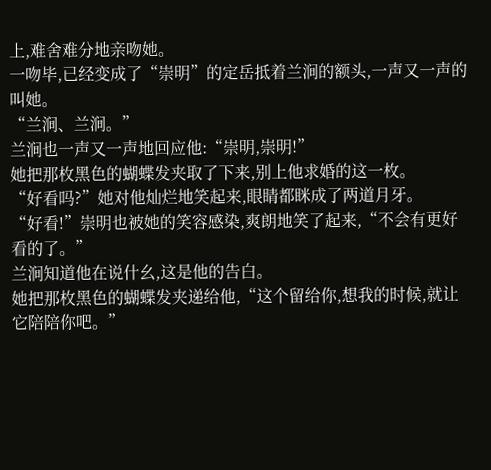上,难舍难分地亲吻她。
一吻毕,已经变成了“崇明”的定岳抵着兰涧的额头,一声又一声的叫她。
“兰涧、兰涧。”
兰涧也一声又一声地回应他:“崇明,崇明!”
她把那枚黑色的蝴蝶发夹取了下来,别上他求婚的这一枚。
“好看吗?”她对他灿烂地笑起来,眼睛都眯成了两道月牙。
“好看!”崇明也被她的笑容感染,爽朗地笑了起来,“不会有更好看的了。”
兰涧知道他在说什幺,这是他的告白。
她把那枚黑色的蝴蝶发夹递给他,“这个留给你,想我的时候,就让它陪陪你吧。”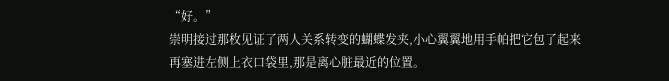“好。”
崇明接过那枚见证了两人关系转变的蝴蝶发夹,小心翼翼地用手帕把它包了起来再塞进左侧上衣口袋里,那是离心脏最近的位置。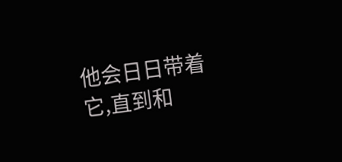他会日日带着它,直到和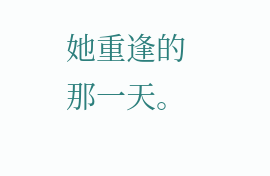她重逢的那一天。